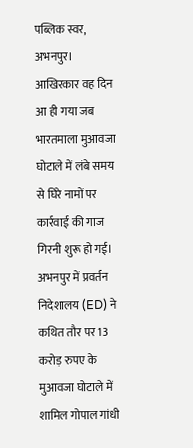पब्लिक स्वर, अभनपुर। आखिरकार वह दिन आ ही गया जब भारतमाला मुआवजा घोटाले में लंबे समय से घिरे नामों पर कार्रवाई की गाज गिरनी शुरू हो गई। अभनपुर में प्रवर्तन निदेशालय (ED) ने कथित तौर पर 13 करोड़ रुपए के मुआवजा घोटाले में शामिल गोपाल गांधी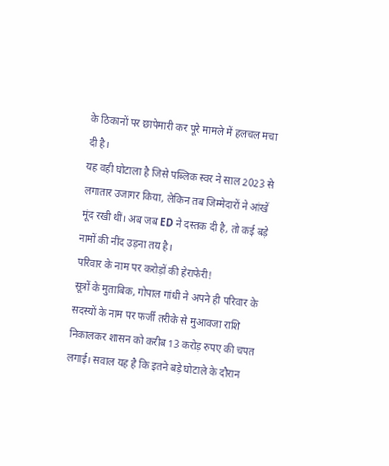के ठिकानों पर छापेमारी कर पूरे मामले में हलचल मचा दी है।
यह वही घोटाला है जिसे पब्लिक स्वर ने साल 2023 से लगातार उजागर किया, लेकिन तब जिम्मेदारों ने आंखें मूंद रखी थीं। अब जब ED ने दस्तक दी है, तो कई बड़े नामों की नींद उड़ना तय है।
परिवार के नाम पर करोड़ों की हेराफेरी!
सूत्रों के मुताबिक, गोपाल गांधी ने अपने ही परिवार के सदस्यों के नाम पर फर्जी तरीके से मुआवजा राशि निकालकर शासन को करीब 13 करोड़ रुपए की चपत लगाई। सवाल यह है कि इतने बड़े घोटाले के दौरान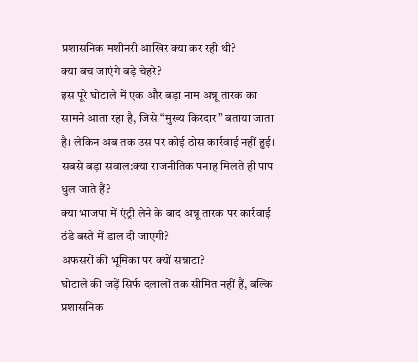प्रशासनिक मशीनरी आखिर क्या कर रही थी?
क्या बच जाएंगे बड़े चेहरे?
इस पूरे घोटाले में एक और बड़ा नाम अन्नू तारक का सामने आता रहा है, जिसे “मुख्य किरदार” बताया जाता है। लेकिन अब तक उस पर कोई ठोस कार्रवाई नहीं हुई।
सबसे बड़ा सवाल:क्या राजनीतिक पनाह मिलते ही पाप धुल जाते हैं?
क्या भाजपा में एंट्री लेने के बाद अन्नू तारक पर कार्रवाई ठंडे बस्ते में डाल दी जाएगी?
अफसरों की भूमिका पर क्यों सन्नाटा?
घोटाले की जड़ें सिर्फ दलालों तक सीमित नहीं हैं, बल्कि प्रशासनिक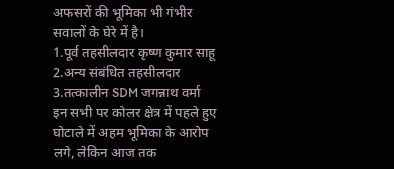अफसरों की भूमिका भी गंभीर सवालों के घेरे में है।
1.पूर्व तहसीलदार कृष्ण कुमार साहू
2.अन्य संबंधित तहसीलदार
3.तत्कालीन SDM जगन्नाथ वर्मा
इन सभी पर कोलर क्षेत्र में पहले हुए घोटाले में अहम भूमिका के आरोप लगे, लेकिन आज तक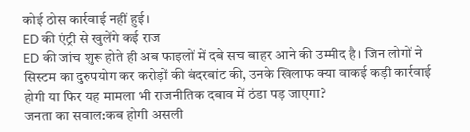कोई ठोस कार्रवाई नहीं हुई।
ED की एंट्री से खुलेंगे कई राज
ED की जांच शुरू होते ही अब फाइलों में दबे सच बाहर आने की उम्मीद है। जिन लोगों ने सिस्टम का दुरुपयोग कर करोड़ों की बंदरबांट की, उनके खिलाफ क्या वाकई कड़ी कार्रवाई होगी या फिर यह मामला भी राजनीतिक दबाव में ठंडा पड़ जाएगा?
जनता का सवाल:कब होगी असली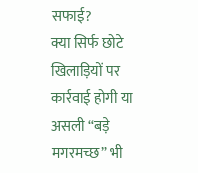सफाई?
क्या सिर्फ छोटे खिलाड़ियों पर कार्रवाई होगी या असली “बड़े मगरमच्छ” भी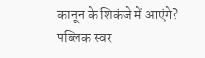कानून के शिकंजे में आएंगे?
पब्लिक स्वर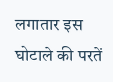लगातार इस घोटाले की परतें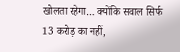खोलता रहेगा… क्योंकि सवाल सिर्फ 13 करोड़ का नहीं,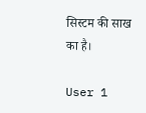सिस्टम की साख का है।

User 1